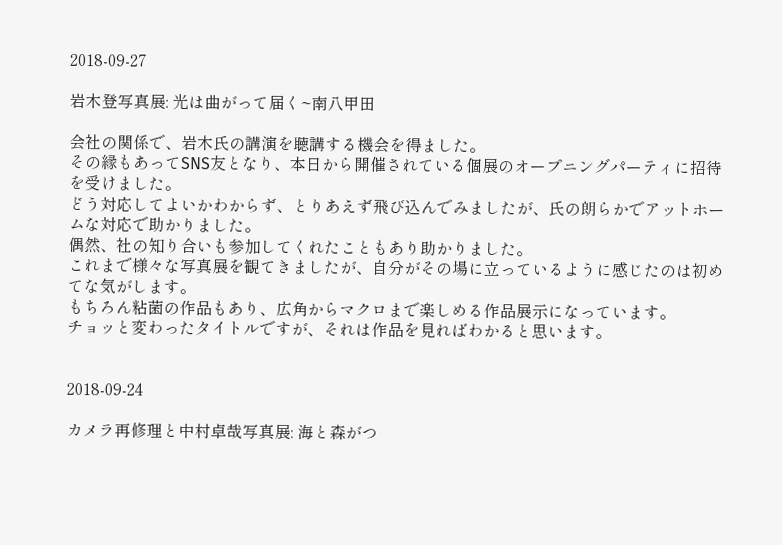2018-09-27

岩木登写真展: 光は曲がって届く~南八甲田

会社の関係で、岩木氏の講演を聴講する機会を得ました。
その縁もあってSNS友となり、本日から開催されている個展のオープニングパーティに招待を受けました。
どう対応してよいかわからず、とりあえず飛び込んでみましたが、氏の朗らかでアットホームな対応で助かりました。
偶然、社の知り合いも参加してくれたこともあり助かりました。
これまで様々な写真展を観てきましたが、自分がその場に立っているように感じたのは初めてな気がします。
もちろん粘菌の作品もあり、広角からマクロまで楽しめる作品展示になっています。
チョッと変わったタイトルですが、それは作品を見ればわかると思います。


2018-09-24

カメラ再修理と中村卓哉写真展: 海と森がつ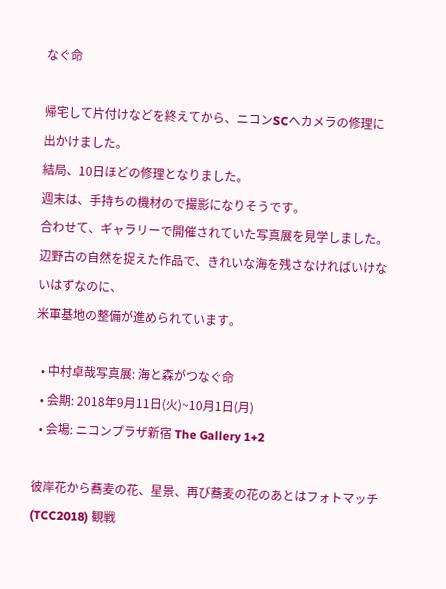なぐ命

帰宅して片付けなどを終えてから、ニコンSCへカメラの修理に出かけました。
結局、10日ほどの修理となりました。
週末は、手持ちの機材ので撮影になりそうです。
合わせて、ギャラリーで開催されていた写真展を見学しました。
辺野古の自然を捉えた作品で、きれいな海を残さなければいけないはずなのに、
米軍基地の整備が進められています。

  • 中村卓哉写真展: 海と森がつなぐ命
  • 会期: 2018年9月11日(火)~10月1日(月)
  • 会場: ニコンプラザ新宿 The Gallery 1+2

彼岸花から蕎麦の花、星景、再び蕎麦の花のあとはフォトマッチ (TCC2018) 観戦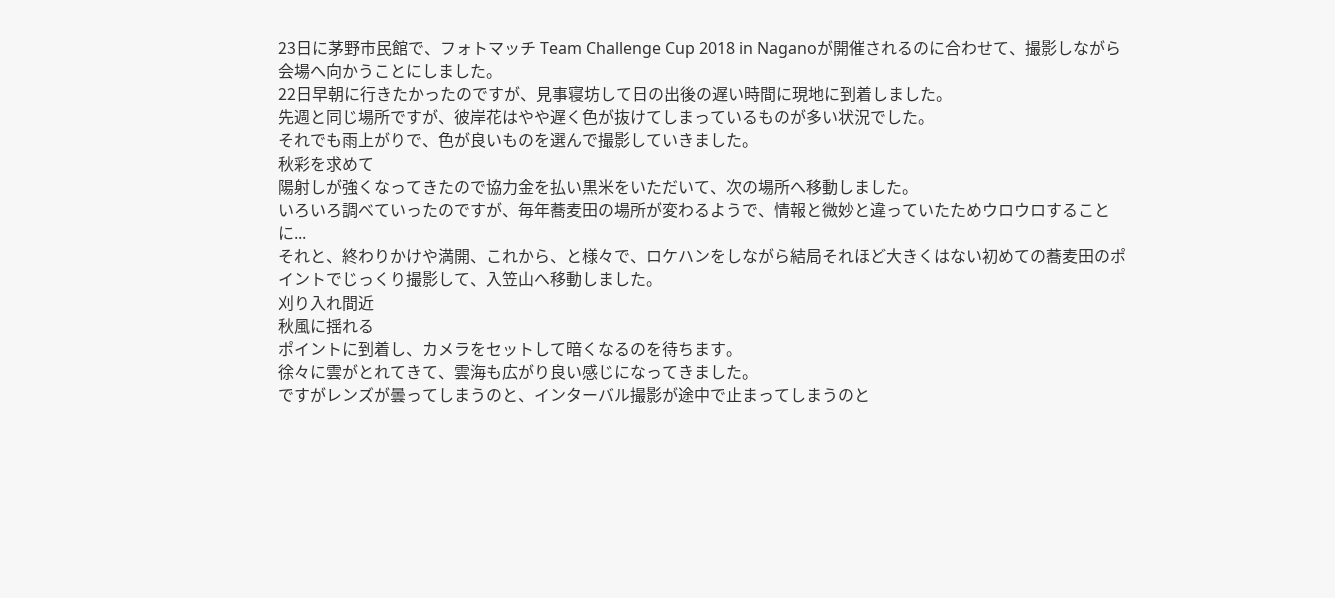23日に茅野市民館で、フォトマッチ Team Challenge Cup 2018 in Naganoが開催されるのに合わせて、撮影しながら会場へ向かうことにしました。
22日早朝に行きたかったのですが、見事寝坊して日の出後の遅い時間に現地に到着しました。
先週と同じ場所ですが、彼岸花はやや遅く色が抜けてしまっているものが多い状況でした。
それでも雨上がりで、色が良いものを選んで撮影していきました。
秋彩を求めて
陽射しが強くなってきたので協力金を払い黒米をいただいて、次の場所へ移動しました。
いろいろ調べていったのですが、毎年蕎麦田の場所が変わるようで、情報と微妙と違っていたためウロウロすることに...
それと、終わりかけや満開、これから、と様々で、ロケハンをしながら結局それほど大きくはない初めての蕎麦田のポイントでじっくり撮影して、入笠山へ移動しました。
刈り入れ間近
秋風に揺れる
ポイントに到着し、カメラをセットして暗くなるのを待ちます。
徐々に雲がとれてきて、雲海も広がり良い感じになってきました。
ですがレンズが曇ってしまうのと、インターバル撮影が途中で止まってしまうのと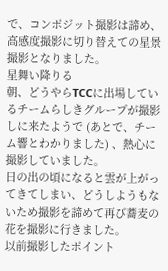で、コンポジット撮影は諦め、高感度撮影に切り替えての星景撮影となりました。
星舞い降りる
朝、どうやらTCCに出場しているチームらしきグループが撮影しに来たようで (あとで、チーム響とわかりました) 、熱心に撮影していました。
日の出の頃になると雲が上がってきてしまい、どうしようもないため撮影を諦めて再び蕎麦の花を撮影に行きました。
以前撮影したポイント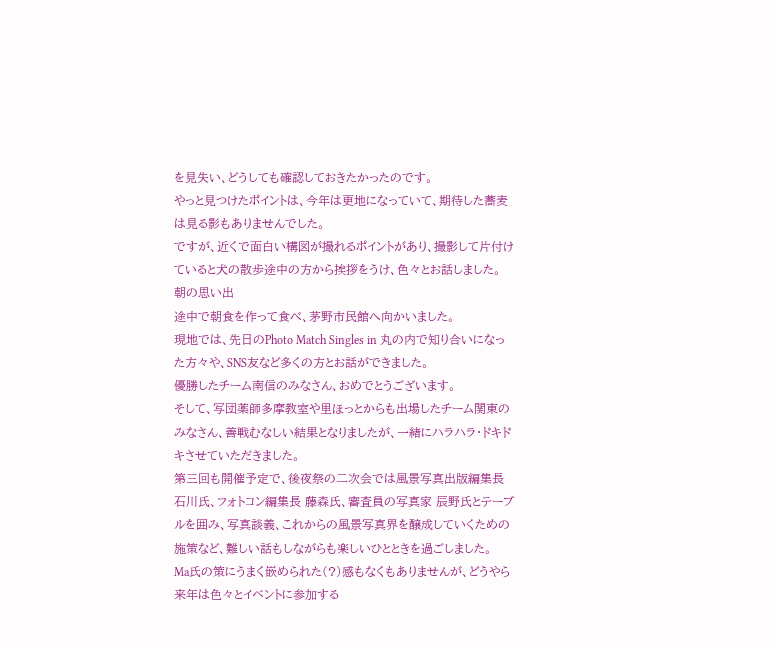を見失い、どうしても確認しておきたかったのです。
やっと見つけたポイントは、今年は更地になっていて、期待した蕎麦は見る影もありませんでした。
ですが、近くで面白い構図が撮れるポイントがあり、撮影して片付けていると犬の散歩途中の方から挨拶をうけ、色々とお話しました。
朝の思い出
途中で朝食を作って食べ、茅野市民館へ向かいました。
現地では、先日のPhoto Match Singles in 丸の内で知り合いになった方々や、SNS友など多くの方とお話ができました。
優勝したチーム南信のみなさん、おめでとうございます。
そして、写団薬師多摩教室や里ほっとからも出場したチーム関東のみなさん、善戦むなしい結果となりましたが、一緒にハラハラ・ドキドキさせていただきました。
第三回も開催予定で、後夜祭の二次会では風景写真出版編集長 石川氏、フォトコン編集長 藤森氏、審査員の写真家 辰野氏とテーブルを囲み、写真談義、これからの風景写真界を醸成していくための施策など、難しい話もしながらも楽しいひとときを過ごしました。
Ma氏の策にうまく嵌められた(?)感もなくもありませんが、どうやら来年は色々とイベントに参加する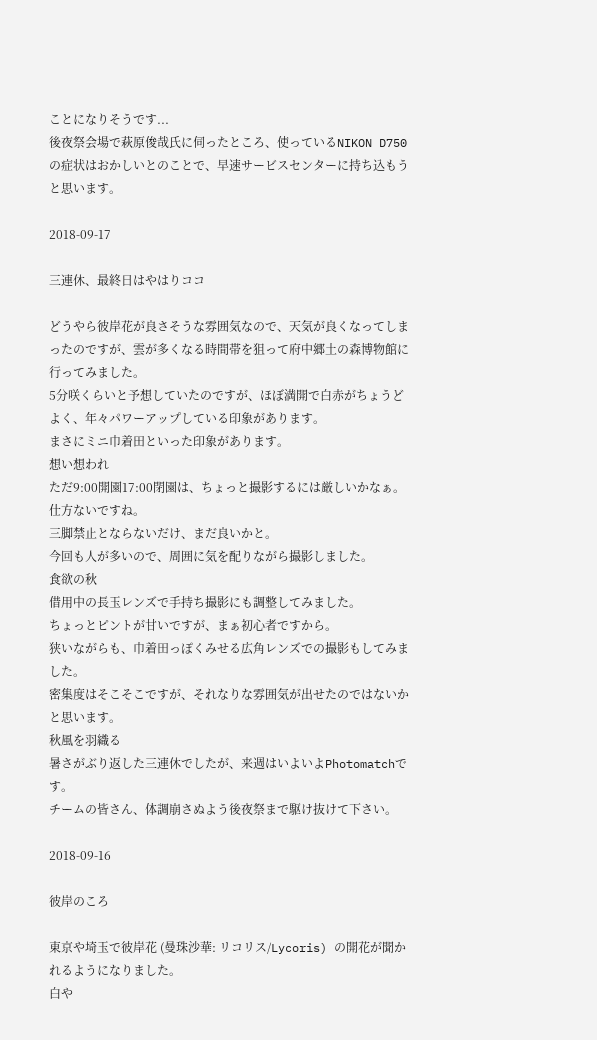ことになりそうです...
後夜祭会場で萩原俊哉氏に伺ったところ、使っているNIKON D750の症状はおかしいとのことで、早速サービスセンターに持ち込もうと思います。

2018-09-17

三連休、最終日はやはりココ

どうやら彼岸花が良さそうな雰囲気なので、天気が良くなってしまったのですが、雲が多くなる時間帯を狙って府中郷土の森博物館に行ってみました。
5分咲くらいと予想していたのですが、ほぼ満開で白赤がちょうどよく、年々パワーアップしている印象があります。
まさにミニ巾着田といった印象があります。
想い想われ
ただ9:00開園17:00閉園は、ちょっと撮影するには厳しいかなぁ。
仕方ないですね。
三脚禁止とならないだけ、まだ良いかと。
今回も人が多いので、周囲に気を配りながら撮影しました。
食欲の秋
借用中の長玉レンズで手持ち撮影にも調整してみました。
ちょっとピントが甘いですが、まぁ初心者ですから。
狭いながらも、巾着田っぽくみせる広角レンズでの撮影もしてみました。
密集度はそこそこですが、それなりな雰囲気が出せたのではないかと思います。
秋風を羽織る
暑さがぶり返した三連休でしたが、来週はいよいよPhotomatchです。
チームの皆さん、体調崩さぬよう後夜祭まで駆け抜けて下さい。

2018-09-16

彼岸のころ

東京や埼玉で彼岸花 (曼珠沙華: リコリス/Lycoris) の開花が聞かれるようになりました。
白や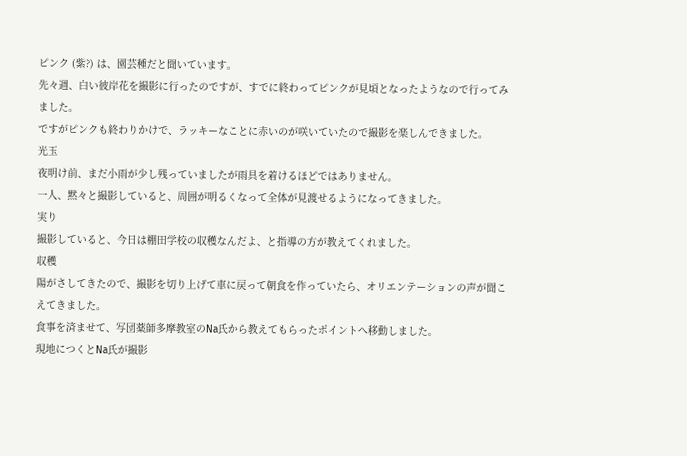ピンク (紫?) は、園芸種だと聞いています。
先々週、白い彼岸花を撮影に行ったのですが、すでに終わってピンクが見頃となったようなので行ってみました。
ですがピンクも終わりかけで、ラッキーなことに赤いのが咲いていたので撮影を楽しんできました。
光玉
夜明け前、まだ小雨が少し残っていましたが雨具を着けるほどではありません。
一人、黙々と撮影していると、周囲が明るくなって全体が見渡せるようになってきました。
実り
撮影していると、今日は棚田学校の収穫なんだよ、と指導の方が教えてくれました。
収穫
陽がさしてきたので、撮影を切り上げて車に戻って朝食を作っていたら、オリエンテーションの声が聞こえてきました。
食事を済ませて、写団薬師多摩教室のNa氏から教えてもらったポイントへ移動しました。
現地につくとNa氏が撮影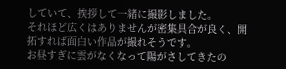していて、挨拶して一緒に撮影しました。
それほど広くはありませんが密集具合が良く、開拓すれば面白い作品が撮れそうです。
お昼すぎに雲がなくなって陽がさしてきたの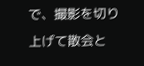で、撮影を切り上げて散会と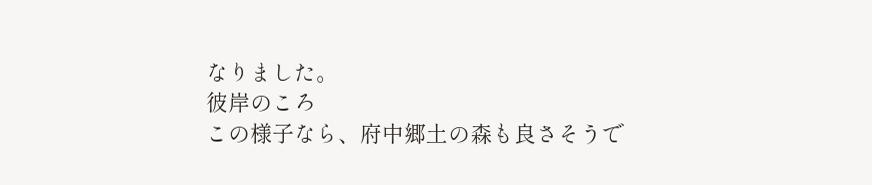なりました。
彼岸のころ
この様子なら、府中郷土の森も良さそうで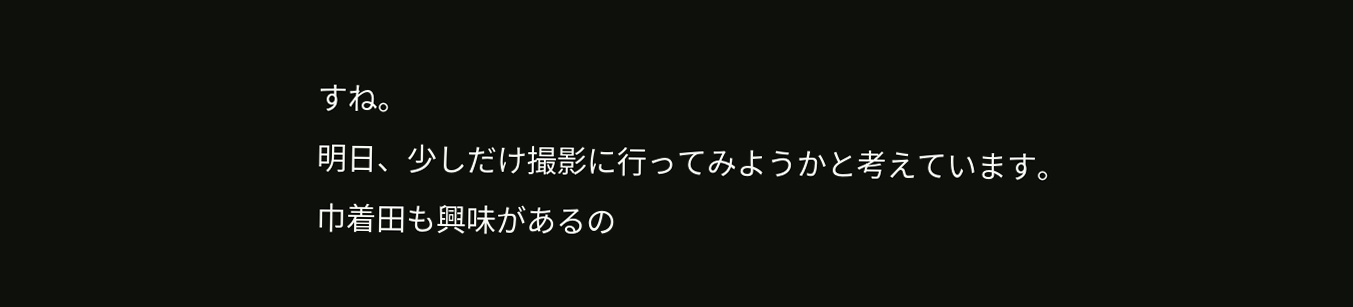すね。
明日、少しだけ撮影に行ってみようかと考えています。
巾着田も興味があるの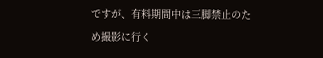ですが、有料期間中は三脚禁止のため撮影に行く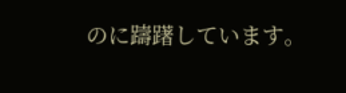のに躊躇しています。